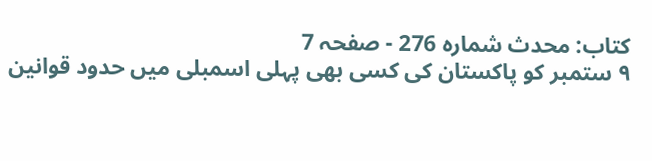کتاب: محدث شمارہ 276 - صفحہ 7
۹ ستمبر کو پاکستان کی کسی بھی پہلی اسمبلی میں حدود قوانین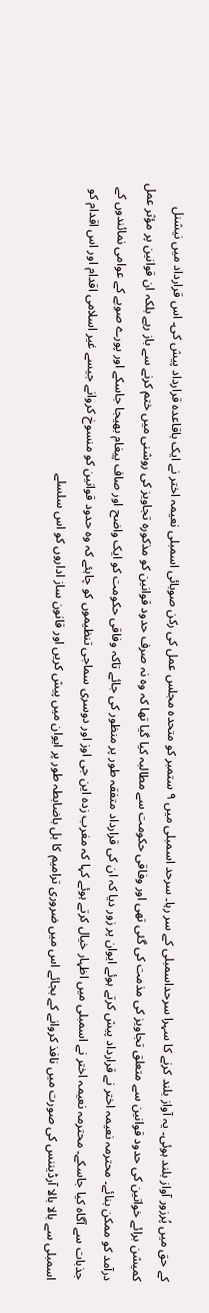کے حق میں پُرزور آواز بلند ہوئی۔ یہ آواز بلند کرنے کا سہرا سرحداسمبلی کے سر رہا۔ سرحد اسمبلی میں ۹ ستمبر کو متحدہ مجلس عمل کی رکن صوبائی اسمبلی نعیمہ اختر نے ایک باقاعدہ قرارداد پیش کی۔ اس قرارداد میں نیشنل کمیشن برائے خواتین کی حدود قوانین سے متعلق تجاویز کی مذمت کی گئی تھی اور وفاقی حکومت سے مطالبہ کیا گیا تھا کہ وہ نہ صرف حدود قوانین کو مذکورہ تجاویز کی روشنی میں ختم کرنے سے باز رہے بلکہ ان قوانین پر مؤثر عمل درآمد کو ممکن بنائے۔ محترمہ نعیمہ اختر نے قرارداد پیش کرتے ہوئے ایوان پر زور دیا کہ ان کی قرارداد متفقہ طور پر منظور کی جائے تاکہ وفاقی حکومت کو ایک واضح اور صاف پیغام بھیجا جاسکے اور پورے صوبے کے عوامی نمائندوں کے جذبات سے آگاہ کیا جاسکے۔ محترمہ نعیمہ اختر نے اسمبلی میں اظہار خیال کرتے ہوئے کہا کہ مغرب زدہ این جی اوز اور دوسری سماجی تنظیموں کو چاہئے کہ وہ حدود قوانین کو منسوخ کروانے جیسے غیر اسلامی اقدام اور اس اقدام کو اسمبلی سے بالا بالا آرڈیننس کی صورت میں نافذ کروانے کے بجائے اس میں ضروری ترامیم کا بل باضابطہ طور پر ایوان میں پیش کریں اور قانون ساز اداروں کو اس سلسلے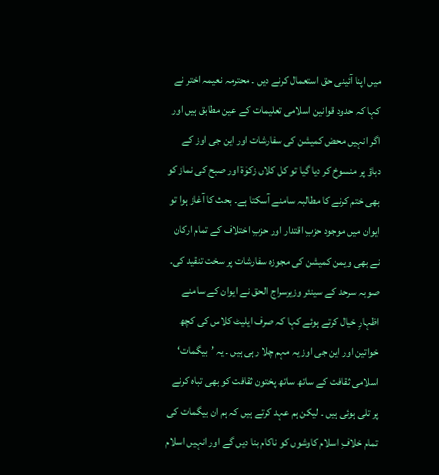میں اپنا آئینی حق استعمال کرنے دیں ۔ محترمہ نعیمہ اختر نے کہا کہ حدود قوانین اسلامی تعلیمات کے عین مطابق ہیں اور اگر انہیں محض کمیشن کی سفارشات اور این جی اوز کے دباؤ پر منسوخ کر دیا گیا تو کل کلاں زکوٰۃ اور صبح کی نماز کو بھی ختم کرنے کا مطالبہ سامنے آسکتا ہے۔ بحث کا آغاز ہوا تو ایوان میں موجود حزبِ اقتدار اور حزبِ اختلاف کے تمام ارکان نے بھی ویمن کمیشن کی مجوزہ سفارشات پر سخت تنقید کی۔ صوبہ سرحد کے سینئر وزیرسراج الحق نے ایوان کے سامنے اظہارِ خیال کرتے ہوئے کہا کہ صرف ایلیٹ کلاس کی کچھ خواتین اور این جی اوز یہ مہم چلا رہی ہیں ۔ یہ ’بیگمات‘ اسلامی ثقافت کے ساتھ ساتھ پختون ثقافت کو بھی تباہ کرنے پر تلی ہوئی ہیں ۔ لیکن ہم عہد کرتے ہیں کہ ہم ان بیگمات کی تمام خلافِ اسلام کاوشوں کو ناکام بنا دیں گے اور انہیں اسلام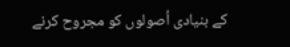کے بنیادی اُصولوں کو مجروح کرنے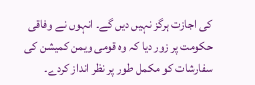کی اجازت ہرگز نہیں دیں گے۔ انہوں نے وفاقی حکومت پر زور دیا کہ وہ قومی ویمن کمیشن کی سفارشات کو مکمل طور پر نظر انداز کردے۔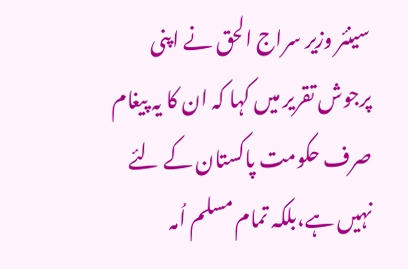سینئر وزیر سراج الحق نے اپنی پرجوش تقریر میں کہا کہ ان کا یہ پیغام صرف حکومت پاکستان کے لئے نہیں ہے،بلکہ تمام مسلم اُمہ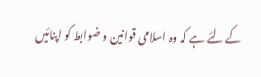کے لئے ہے کہ وہ اسلامی قوانین و ضوابط کو اپنائیں